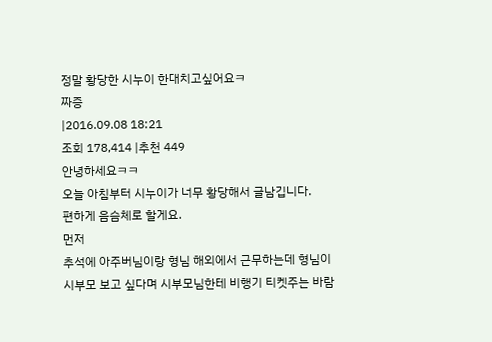정말 황당한 시누이 한대치고싶어요ㅋ
짜증
|2016.09.08 18:21
조회 178,414 |추천 449
안녕하세요ㅋㅋ
오늘 아침부터 시누이가 너무 황당해서 글남깁니다.
편하게 음슴체로 할게요.
먼저
추석에 아주버님이랑 형님 해외에서 근무하는데 형님이 시부모 보고 싶다며 시부모님한테 비행기 티켓주는 바람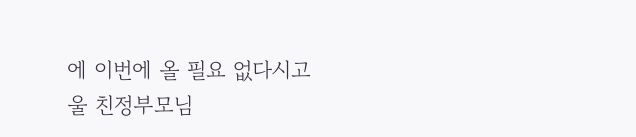에 이번에 올 필요 없다시고
울 친정부모님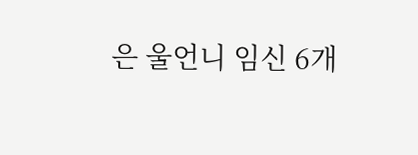은 울언니 임신 6개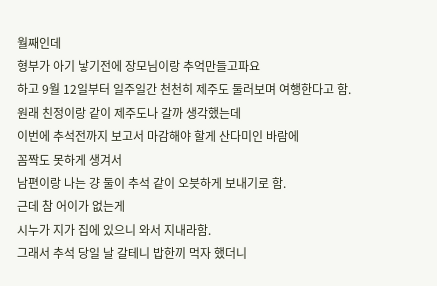월째인데
형부가 아기 낳기전에 장모님이랑 추억만들고파요
하고 9월 12일부터 일주일간 천천히 제주도 둘러보며 여행한다고 함.
원래 친정이랑 같이 제주도나 갈까 생각했는데
이번에 추석전까지 보고서 마감해야 할게 산다미인 바람에
꼼짝도 못하게 생겨서
남편이랑 나는 걍 둘이 추석 같이 오븟하게 보내기로 함.
근데 참 어이가 없는게
시누가 지가 집에 있으니 와서 지내라함.
그래서 추석 당일 날 갈테니 밥한끼 먹자 했더니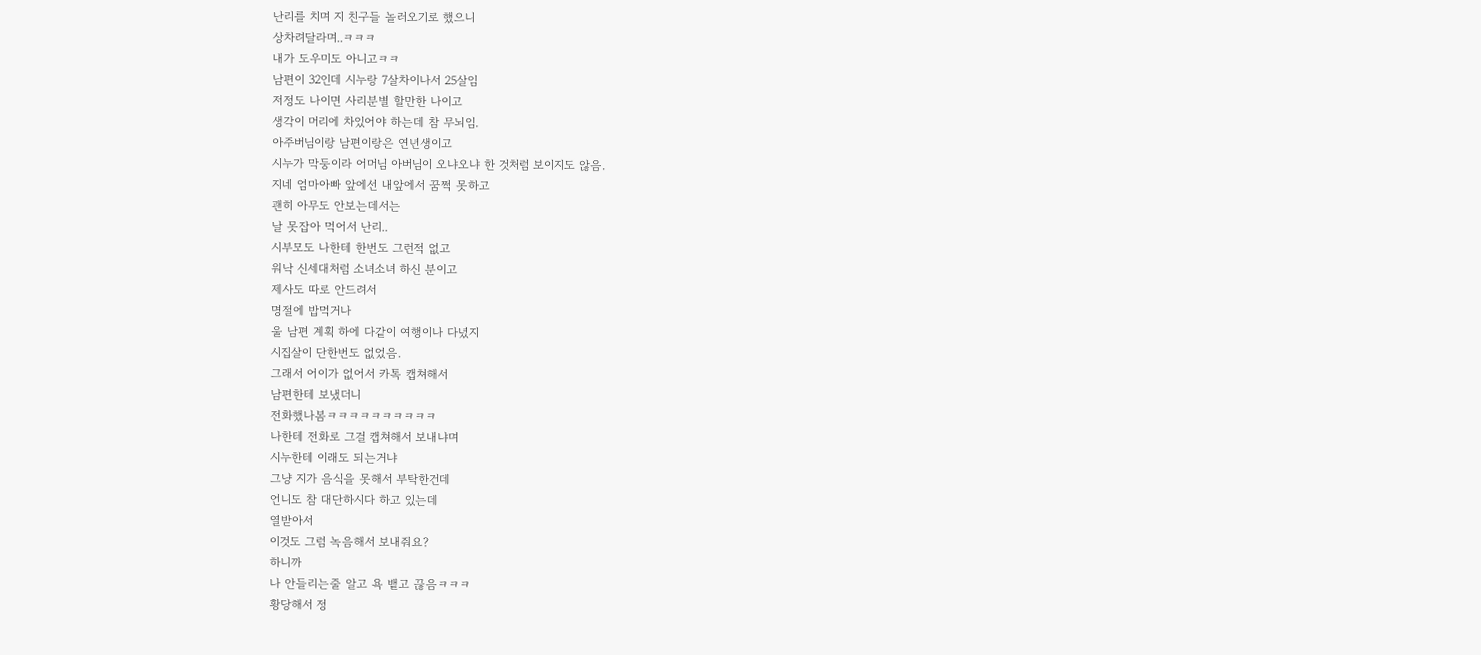난리를 치며 지 친구들 놀러오기로 했으니
상차려달라며..ㅋㅋㅋ
내가 도우미도 아니고ㅋㅋ
남편이 32인데 시누랑 7살차이나서 25살임
저정도 나이면 사리분별 할만한 나이고
생각이 머리에 차있어야 하는데 참 무뇌임.
아주버님이랑 남편이랑은 연년생이고
시누가 막둥이라 어머님 아버님이 오냐오냐 한 것처럼 보이지도 않음.
지네 엄마아빠 앞에선 내앞에서 꿈쩍 못하고
괜히 아무도 안보는데서는
날 못잡아 먹어서 난리..
시부모도 나한테 한번도 그런적 없고
워낙 신세대처럼 소녀소녀 하신 분이고
제사도 따로 안드려서
명절에 밥먹거나
울 남편 계획 하에 다같이 여행이나 다녔지
시집살이 단한번도 없었음.
그래서 어이가 없어서 카톡 캡쳐해서
남편한테 보냈더니
전화했나봄ㅋㅋㅋㅋㅋㅋㅋㅋㅋㅋ
나한테 전화로 그걸 캡쳐해서 보내냐며
시누한테 이래도 되는거냐
그냥 지가 음식을 못해서 부탁한건데
언니도 참 대단하시다 하고 있는데
열받아서
이것도 그럼 녹음해서 보내줘요?
하니까
나 안들리는줄 알고 욕 뱉고 끊음ㅋㅋㅋ
황당해서 정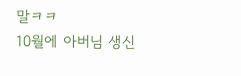말ㅋㅋ
10월에 아버님 생신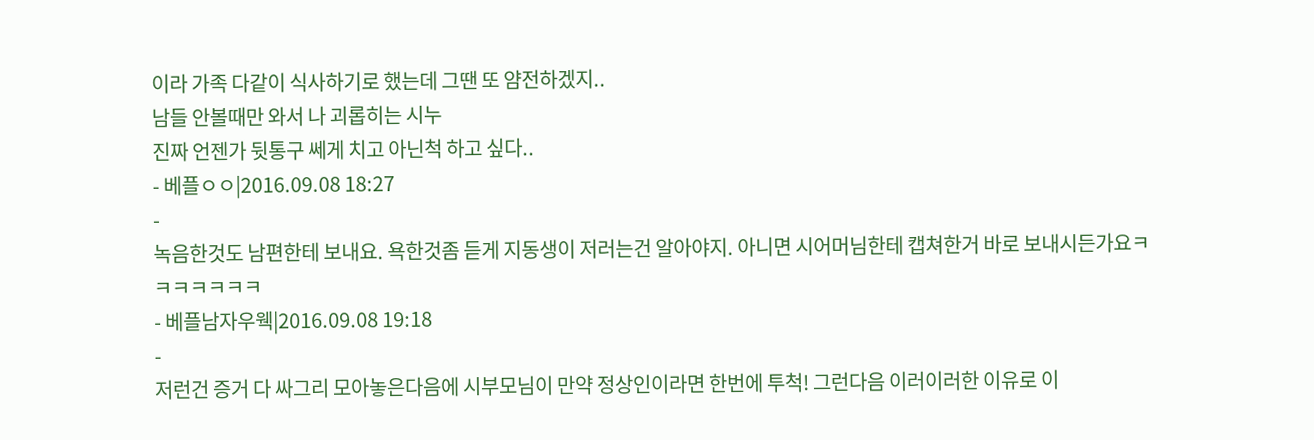이라 가족 다같이 식사하기로 했는데 그땐 또 얌전하겠지..
남들 안볼때만 와서 나 괴롭히는 시누
진짜 언젠가 뒷통구 쎄게 치고 아닌척 하고 싶다..
- 베플ㅇㅇ|2016.09.08 18:27
-
녹음한것도 남편한테 보내요. 욕한것좀 듣게 지동생이 저러는건 알아야지. 아니면 시어머님한테 캡쳐한거 바로 보내시든가요ㅋㅋㅋㅋㅋㅋㅋ
- 베플남자우웩|2016.09.08 19:18
-
저런건 증거 다 싸그리 모아놓은다음에 시부모님이 만약 정상인이라면 한번에 투척! 그런다음 이러이러한 이유로 이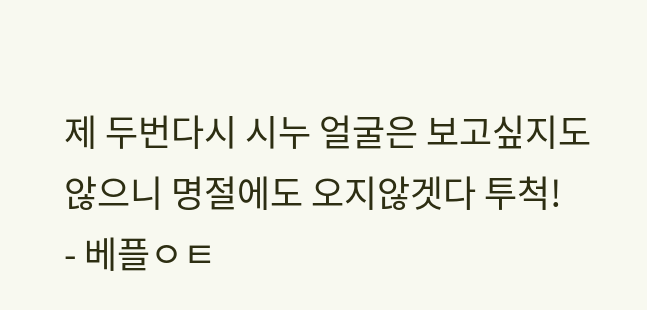제 두번다시 시누 얼굴은 보고싶지도 않으니 명절에도 오지않겟다 투척!
- 베플ㅇㅌ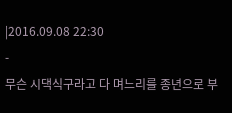|2016.09.08 22:30
-
무슨 시댁식구라고 다 며느리를 종년으로 부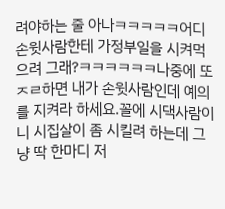려야하는 줄 아나ㅋㅋㅋㅋㅋ어디 손윗사람한테 가정부일을 시켜먹으려 그래?ㅋㅋㅋㅋㅋㅋ나중에 또 ㅈㄹ하면 내가 손윗사람인데 예의를 지켜라 하세요.꼴에 시댁사람이니 시집살이 좀 시킬려 하는데 그냥 딱 한마디 저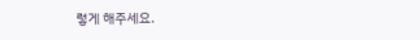렇게 해주세요.